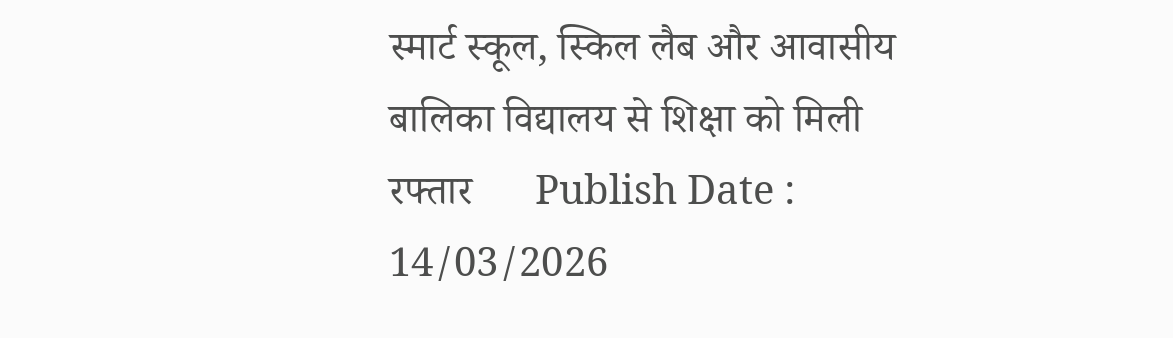स्मार्ट स्कूल, स्किल लैब और आवासीय बालिका विद्यालय से शिक्षा को मिली रफ्तार      Publish Date : 14/03/2026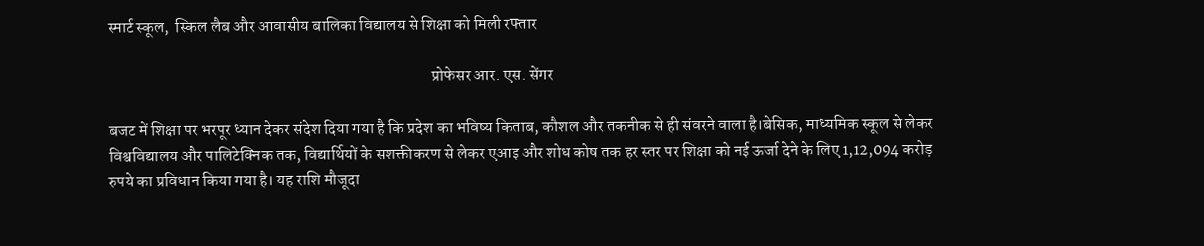स्मार्ट स्कूल,  स्किल लैब और आवासीय बालिका विद्यालय से शिक्षा को मिली रफ्तार

                                                                                                    प्रोफेसर आर. एस. सेंगर

बजट में शिक्षा पर भरपूर ध्यान देकर संदेश दिया गया है कि प्रदेश का भविष्य किताब, कौशल और तकनीक से ही संवरने वाला है।बेसिक, माध्यमिक स्कूल से लेकर विश्वविद्यालय और पालिटेक्निक तक, विद्यार्थियों के सशक्तीकरण से लेकर एआइ और शोध कोष तक हर स्तर पर शिक्षा को नई ऊर्जा देने के लिए 1,12,094 करोड़ रुपये का प्रविधान किया गया है। यह राशि मौजूदा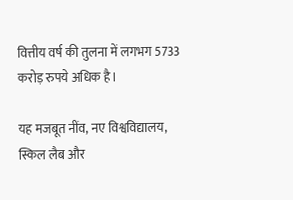वित्तीय वर्ष की तुलना में लगभग 5733 करोड़ रुपये अधिक है।

यह मजबूत नींव, नए विश्वविद्यालय, स्किल लैब और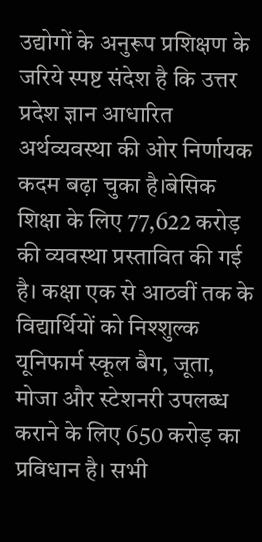उद्योगों के अनुरूप प्रशिक्षण के जरिये स्पष्ट संदेश है कि उत्तर प्रदेश ज्ञान आधारित अर्थव्यवस्था की ओर निर्णायक कदम बढ़ा चुका है।बेसिक शिक्षा के लिए 77,622 करोड़ की व्यवस्था प्रस्तावित की गई है। कक्षा एक से आठवीं तक के विद्यार्थियों को निश्शुल्क यूनिफार्म स्कूल बैग, जूता, मोजा और स्टेशनरी उपलब्ध कराने के लिए 650 करोड़ का प्रविधान है। सभी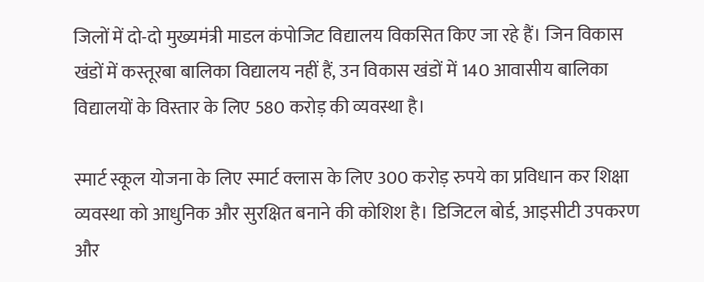जिलों में दो-दो मुख्यमंत्री माडल कंपोजिट विद्यालय विकसित किए जा रहे हैं। जिन विकास खंडों में कस्तूरबा बालिका विद्यालय नहीं हैं, उन विकास खंडों में 140 आवासीय बालिका विद्यालयों के विस्तार के लिए 580 करोड़ की व्यवस्था है।

स्मार्ट स्कूल योजना के लिए स्मार्ट क्लास के लिए 300 करोड़ रुपये का प्रविधान कर शिक्षा व्यवस्था को आधुनिक और सुरक्षित बनाने की कोशिश है। डिजिटल बोर्ड, आइसीटी उपकरण और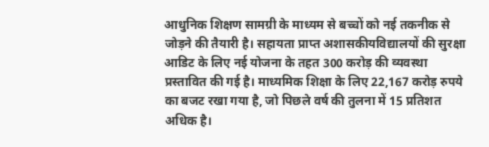आधुनिक शिक्षण सामग्री के माध्यम से बच्चों को नई तकनीक से जोड़ने की तैयारी है। सहायता प्राप्त अशासकीयविद्यालयों की सुरक्षा आडिट के लिए नई योजना के तहत 300 करोड़ की व्यवस्था प्रस्तावित की गई है। माध्यमिक शिक्षा के लिए 22,167 करोड़ रुपये का बजट रखा गया है, जो पिछले वर्ष की तुलना में 15 प्रतिशत अधिक है।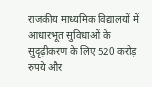राजकीय माध्यमिक विद्यालयों में आधारभूत सुविधाओं के सुदृढ़ीकरण के लिए 520 करोड़ रुपये और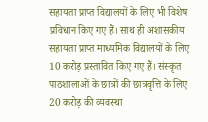सहायता प्राप्त विद्यालयों के लिए भी विशेष प्रविधान किए गए हैं। साथ ही अशासकीय सहायता प्राप्त माध्यमिक विद्यालयों के लिए 10 करोड़ प्रस्तावित किए गए हैं। संस्कृत पाठशालाओं के छात्रों की छात्रवृत्ति के लिए 20 करोड़ की व्यवस्था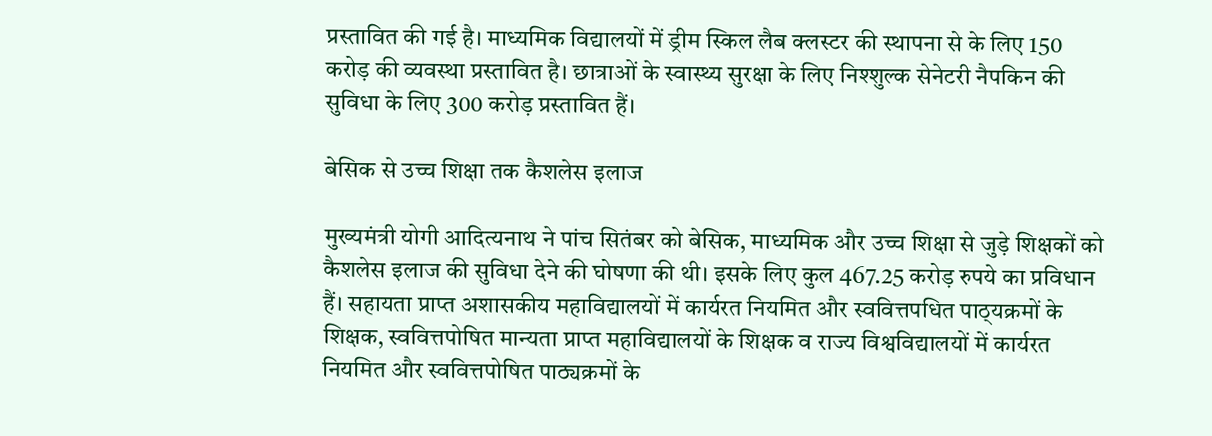प्रस्तावित की गई है। माध्यमिक विद्यालयों में ड्रीम स्किल लैब क्लस्टर की स्थापना से के लिए 150 करोड़ की व्यवस्था प्रस्तावित है। छात्राओं के स्वास्थ्य सुरक्षा के लिए निश्शुल्क सेनेटरी नैपकिन की सुविधा के लिए 300 करोड़ प्रस्तावित हैं।

बेसिक से उच्च शिक्षा तक कैशलेस इलाज

मुख्यमंत्री योगी आदित्यनाथ ने पांच सितंबर को बेसिक, माध्यमिक और उच्च शिक्षा से जुड़े शिक्षकों को कैशलेस इलाज की सुविधा देने की घोषणा की थी। इसके लिए कुल 467.25 करोड़ रुपये का प्रविधान हैं। सहायता प्राप्त अशासकीय महाविद्यालयों में कार्यरत नियमित और स्ववित्तपधित पाठ्‌यक्रमों के शिक्षक, स्ववित्तपोषित मान्यता प्राप्त महाविद्यालयों के शिक्षक व राज्य विश्वविद्यालयों में कार्यरत नियमित और स्ववित्तपोषित पाठ्यक्रमों के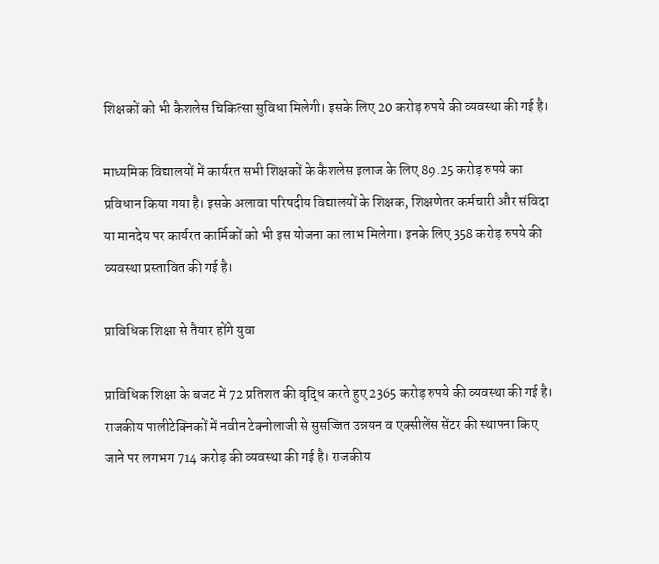शिक्षकों को भी कैशलेस चिकित्सा सुविधा मिलेगी। इसके लिए 20 करोड़ रुपये की व्यवस्था की गई है।

माध्यमिक विद्यालयों में कार्यरत सभी शिक्षकों के कैशलेस इलाज के लिए 89.25 करोड़ रुपये का प्रविधान किया गया है। इसके अलावा परिषदीय विद्यालयों के शिक्षक, शिक्षणेतर कर्मचारी और संविदा या मानदेय पर कार्यरत कार्मिकों को भी इस योजना का लाभ मिलेगा। इनके लिए 358 करोड़ रुपये की व्यवस्था प्रस्तावित की गई है।

प्राविधिक शिक्षा से तैयार होंगे युवा

प्राविधिक शिक्षा के बजट में 72 प्रतिशत की वृद्धि करते हुए 2365 करोड़ रुपये की व्यवस्था की गई है। राजकीय पालीटेक्निकों में नवीन टेक्नोलाजी से सुसज्जित उन्नयन व एक्सीलेंस सेंटर की स्थापना किए जाने पर लगभग 714 करोड़ की व्यवस्था की गई है। राजकीय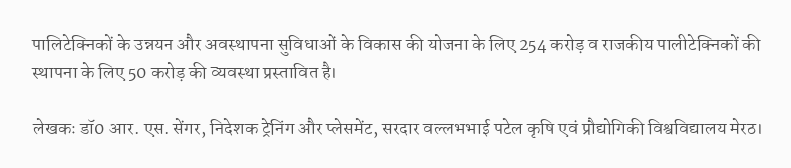पालिटेक्निकों के उन्नयन और अवस्थापना सुविधाओं के विकास की योजना के लिए 254 करोड़ व राजकीय पालीटेक्निकों की स्थापना के लिए 50 करोड़ की व्यवस्था प्रस्तावित है।

लेखकः डॉ0 आर. एस. सेंगर, निदेशक ट्रेनिंग और प्लेसमेंट, सरदार वल्लभभाई पटेल कृषि एवं प्रौद्योगिकी विश्वविद्यालय मेरठ।